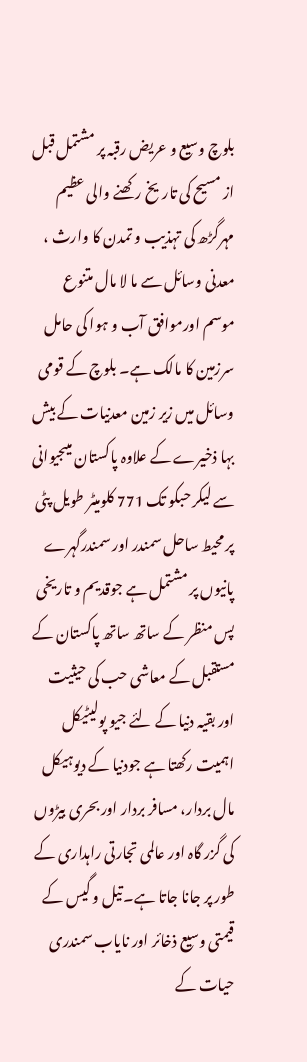بلوچ وسیع و عریض رقبہ پر مشتمل قبل از مسیح کی تاریخ رکھنے والی عظیم مہرگڑھ کی تہذیب و تمدن کا وارث ، معدنی وسائل سے ما لا مال متنوع موسم اورموافق آب و ہوا کی حامل سرزمین کا مالک ہے۔ بلوچ کے قومی وسائل میں زیر زمین معدنیات کے بیش بہا ذخیرے کے علاوہ پاکستان میںجیوانی سے لیکر حبکو تک 771 کلومیٹر طویل پٹی پر محیط ساحل سمندر اور سمندرگہرے پانیوں پر مشتمل ہے جوقدیم و تاریخی پس منظر کے ساتھ ساتھ پاکستان کے مستقبل کے معاشی حب کی حیثیت اور بقیہ دنیا کے لئے جیو پولیٹیکل اہمیت رکھتا ہے جودنیا کے دیوہیکل مال بردار، مسافر بردار اور بحری بیڑوں کی گزر گاہ اور عالمی تجارتی راہداری کے طور پر جانا جاتا ہے۔ تیل و گیس کے قیمتی وسیع ذخائر اور نایاب سمندری حیات کے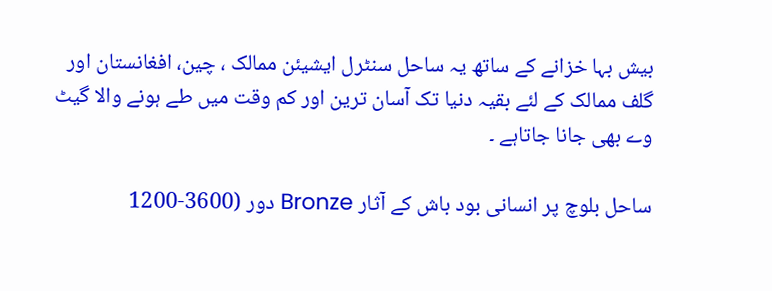بیش بہا خزانے کے ساتھ یہ ساحل سنٹرل ایشیئن ممالک ، چین، افغانستان اور گلف ممالک کے لئے بقیہ دنیا تک آسان ترین اور کم وقت میں طے ہونے والا گیٹ وے بھی جانا جاتاہے ۔

ساحل بلوچ پر انسانی بود باش کے آثار Bronze دور (3600-1200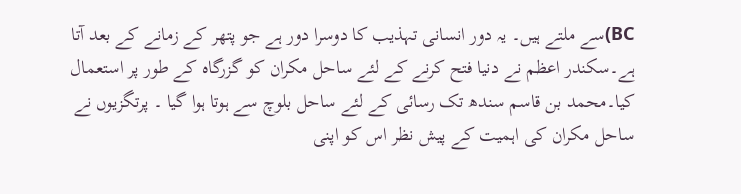BC)سے ملتے ہیں۔ یہ دور انسانی تہذیب کا دوسرا دور ہے جو پتھر کے زمانے کے بعد آتا ہے۔سکندر اعظم نے دنیا فتح کرنے کے لئے ساحل مکران کو گزرگاہ کے طور پر استعمال کیا۔محمد بن قاسم سندھ تک رسائی کے لئے ساحل بلوچ سے ہوتا ہوا گیا ۔ پرتگزیوں نے ساحل مکران کی اہمیت کے پیش نظر اس کو اپنی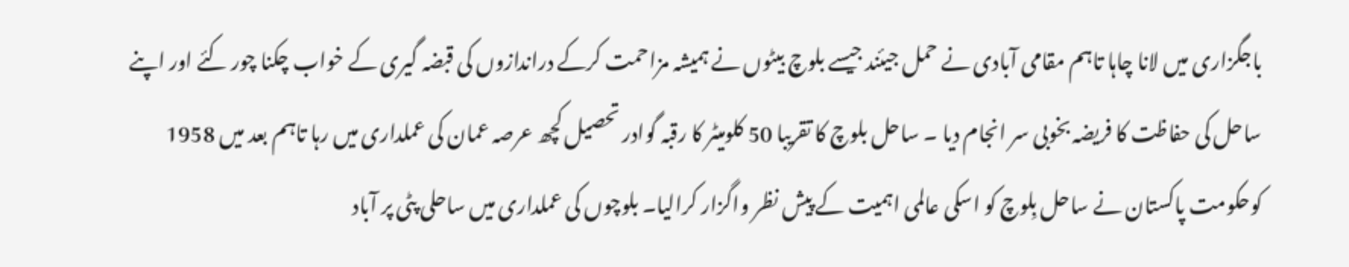باجگزاری میں لانا چاہا تاہم مقامی آبادی نے حمل جیئند جیسے بلوچ بیٹوں نے ہمیشہ مزاحمت کرکے دراندازوں کی قبضہ گیری کے خواب چکنا چور کئے اور اپنے ساحل کی حفاظت کا فریضہ بخوبی سر انجام دیا ۔ ساحل بلوچ کا تقریبا 50 کلومیٹر کا رقبہ گوادر تحصیل کچھ عرصہ عمان کی عملداری میں رہا تاہم بعد میں 1958 کوحکومت پاکستان نے ساحل بِلوچ کو اسکی عالمی اہمیت کے پیش نظر واگزار کرالیا۔ بلوچوں کی عملداری میں ساحلی پٹی پر آباد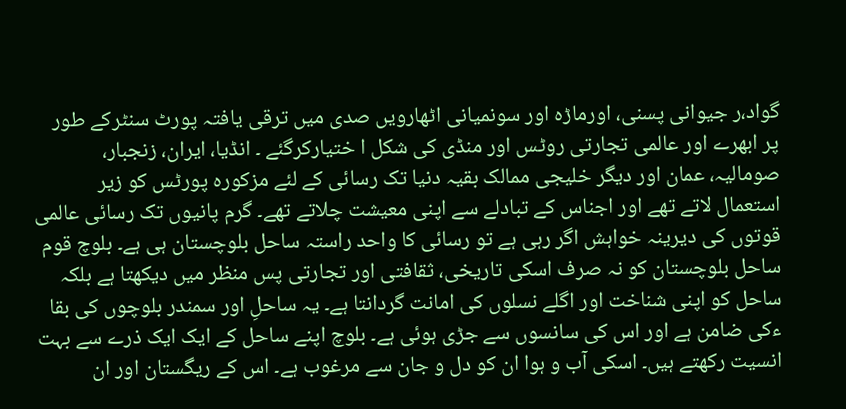گواد،ر جیوانی پسنی، اورماڑہ اور سونمیانی اٹھارویں صدی میں ترقی یافتہ پورٹ سنٹرکے طور پر ابھرے اور عالمی تجارتی روٹس اور منڈی کی شکل ا ختیارکرگئے ۔ انڈیا، ایران، زنجبار، صومالیہ، عمان اور دیگر خلیجی ممالک بقیہ دنیا تک رسائی کے لئے مزکورہ پورٹس کو زیر استعمال لاتے تھے اور اجناس کے تبادلے سے اپنی معیشت چلاتے تھے۔ گرم پانیوں تک رسائی عالمی قوتوں کی دیرینہ خواہش اگر رہی ہے تو رسائی کا واحد راستہ ساحل بلوچستان ہی ہے۔ بلوچ قوم ساحل بلوچستان کو نہ صرف اسکی تاریخی، ثقافتی اور تجارتی پس منظر میں دیکھتا ہے بلکہ ساحل کو اپنی شناخت اور اگلے نسلوں کی امانت گردانتا ہے۔ یہ ساحلِ اور سمندر بلوچوں کی بقا ءکی ضامن ہے اور اس کی سانسوں سے جڑی ہوئی ہے۔ بلوچ اپنے ساحل کے ایک ایک ذرے سے بہت انسیت رکھتے ہیں۔ اسکی آب و ہوا ان کو دل و جان سے مرغوب ہے۔ اس کے ریگستان اور ان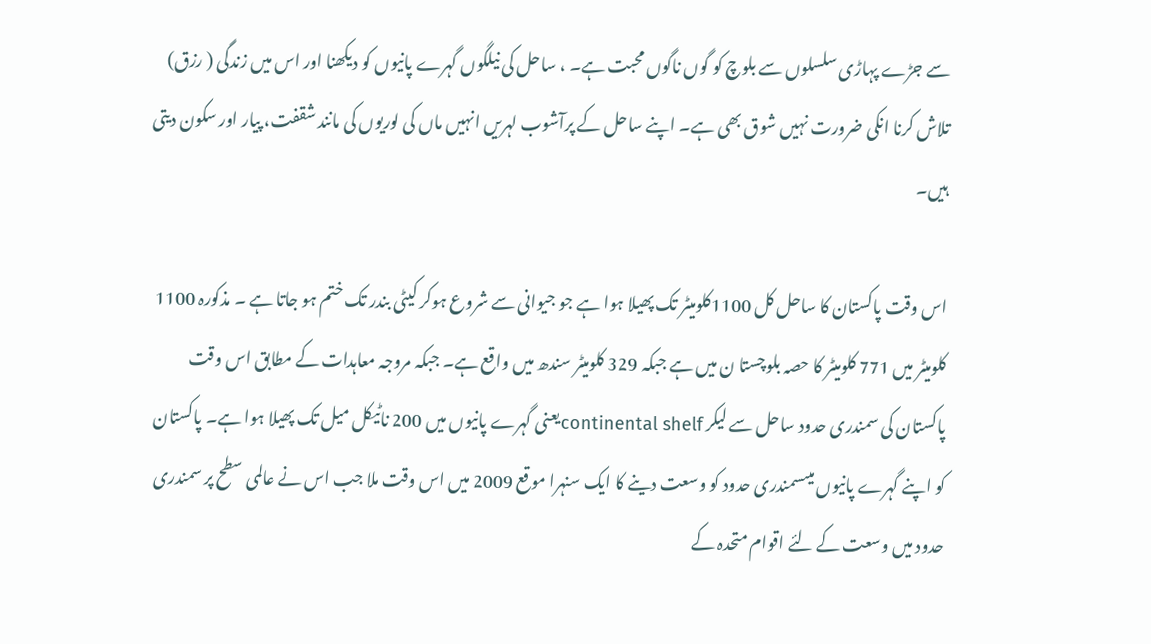سے جڑے پہاڑی سلسلوں سے بلوچ کو گوں ناگوں محبت ہے۔ ، ساحل کی نیلگوں گہرے پانیوں کو دیکھنا اور اس میں زندگی ( رزق) تلاش کرنا انکی ضرورت نہیں شوق بھی ہے۔ اپنے ساحل کے پرآشوب لہریں انہیں ماں کی لوریوں کی مانند شقفت، پیار اور سکون دیتی ہیں۔

اس وقت پاکستان کا ساحل کل 1100کلومیٹر تک پھیلا ہوا ہے جو جیوانی سے شروع ہوکر کیٹی بندر تک ختم ہو جاتا ہے ۔ مذکورہ 1100 کلومیٹر میں 771 کلومیٹر کا حصہ بلوچستا ن میں ہے جبکہ 329 کلومیٹر سندھ میں واقع ہے۔ جبکہ مروجہ معاہدات کے مطابق اس وقت پاکستان کی سمندری حدود ساحل سے لیکر continental shelfیعنی گہرے پانیوں میں 200 ناٹیکل میل تک پھیلا ہوا ہے۔ پاکستان کو اپنے گہرے پانیوں میںسمندری حدود کو وسعت دینے کا ایک سنہرا موقع 2009 میں اس وقت ملا جب اس نے عالمی سطح پر سمندری حدود میں وسعت کے لئے اقوام متحدہ کے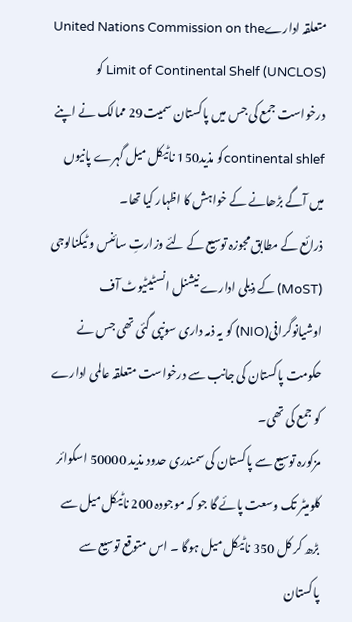متعلقہ ادارےUnited Nations Commission on the Limit of Continental Shelf (UNCLOS) کو درخواست جمع کی جس میں پاکستان سمیت29 ممالک نے اپنے continental shlefکو مذید150 ناٹیکل میل گہرے پانیوں میں آگے بڑھانے کے خواہش کا اظہار کیا تھا۔
ذرائع کے مطابق مجوزہ توسیع کے لئے وزارتِ سائنس و ٹیکنالوجی (MoST) کے ذیلی ادارے نیشنل انسٹیٹیوٹ آف اوشیانوگرافی(NIO) کو یہ ذمہ داری سونپی گئی تھی جس نے حکومت پاکستان کی جانب سے درخواست متعلقہ عالمی ادارے کو جمع کی تھی۔
مزکورہ توسیع سے پاکستان کی سمندری حدود مذید 50000 اسکوائر کلومیٹر تک وسعت پائے گا جو کہ موجودہ 200 ناٹیکل میل سے بڑھ کر کل 350 ناٹیکل میل ہوگا ۔ اس متوقع توسیع سے پاکستان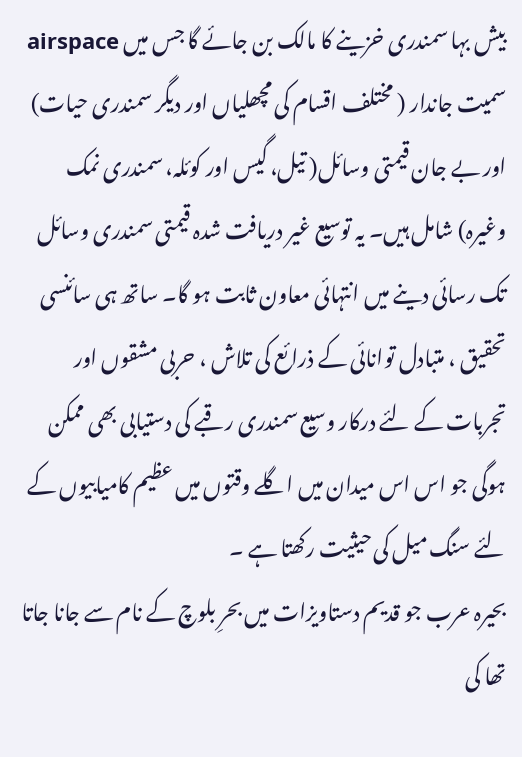بیش بہا سمندری خزینے کا مالک بن جائے گا جس میں airspace سمیت جاندار ( مختلف اقسام کی مچھلیاں اور دیگر سمندری حیات) اور بے جان قیمتی وسائل( تیل، گیس اور کوئلہ، سمندری نمک وغیرہ) شامل ہیں۔ یہ توسیع غیر دریافت شدہ قیمتی سمندری وسائل تک رسائی دینے میں انتہائی معاون ثابت ہو گا۔ ساتھ ہی سائنسی تحقیق ، متبادل توانائی کے ذرائع کی تلاش ، حربی مشقوں اور تجربات کے لئے درکار وسیع سمندری رقبے کی دستیابی بھی ممکن ہوگی جو اس اس میدان میں اگلے وقتوں میں عظیم کامیابیوں کے لئے سنگ میل کی حیثیت رکھتا ہے ۔
بحیرہ عرب جو قدیم دستاویزات میں بحرِ بلوچ کے نام سے جانا جاتا تھا کی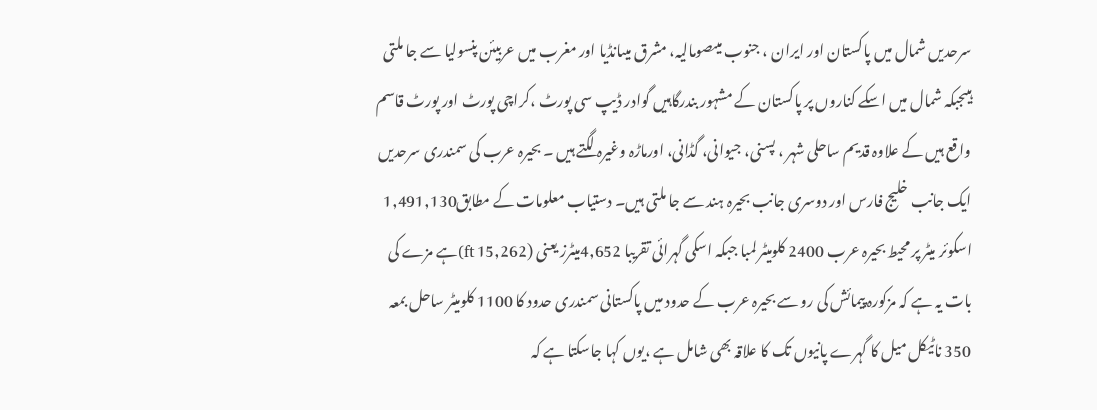سرحدیں شمال میں پاکستان اور ایران ، جنوب میںصومالیہ، مشرق میںانڈیا اور مغرب میں عربیئن پنسولیا سے جا ملتی ہیںجبکہ شمال میں اسکے کناروں پر پاکستان کے مشہور بندرگاہیں گوادر ڈیپ سی پورٹ ،کراچی پورٹ اور پورٹ قاسم واقع ہیں کے علاوہ قدیم ساحلی شہر ، پسنی، جیوانی، گڈانی، اورماڑہ وغیرہ لگتے ہیں ۔ بحیرہ عرب کی سمندری سرحدیں ایک جانب خلیج فارس اور دوسری جانب بحیرہ ہند سے جا ملتی ہیں۔ دستیاب معلومات کے مطابق1,491,130 اسکوئر میٹر پر محیط بحیرہ عرب 2400 کلومیٹر لمبا جبکہ اسکی گہرائی تقریبا 4,652میٹرز یعنی (15,262 ft)ہے مزے کی بات یہ ہے کہ مزکورہ پیمائش کی رو سے بحیرہ عرب کے حدود میں پاکستانی سمندری حدود کا 1100 کلومیٹر ساحل بمعہ 350 ناٹیکل میل کا گہرے پانیوں تک کا علاقہ بھی شامل ہے ،یوں کہا جاسکتا ہے کہ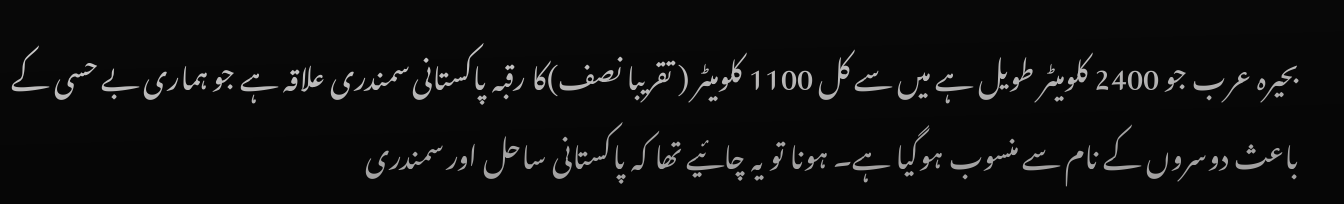بحیرہ عرب جو 2400 کلومیٹر طویل ہے میں سے کل 1100 کلومیٹر ( تقریبا نصف)کا رقبہ پاکستانی سمندری علاقہ ہے جو ہماری بے حسی کے باعث دوسروں کے نام سے منسوب ہوگیا ہے۔ ہونا تو یہ چائیے تھا کہ پاکستانی ساحل اور سمندری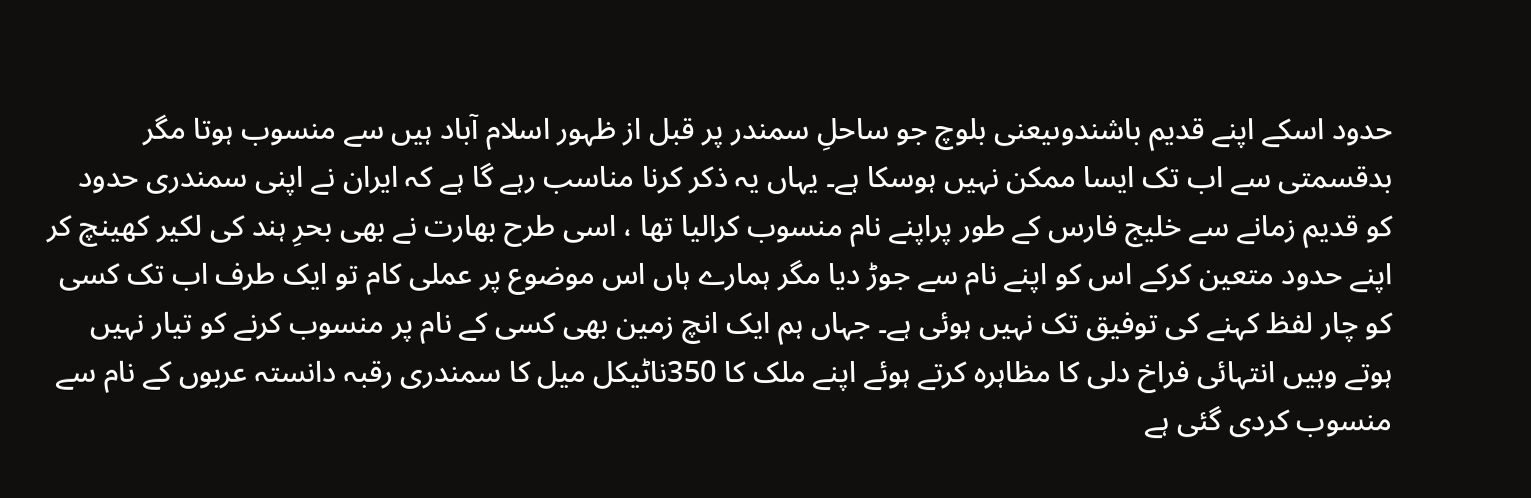حدود اسکے اپنے قدیم باشندوںیعنی بلوچ جو ساحلِ سمندر پر قبل از ظہور اسلام آباد ہیں سے منسوب ہوتا مگر بدقسمتی سے اب تک ایسا ممکن نہیں ہوسکا ہے۔ یہاں یہ ذکر کرنا مناسب رہے گا ہے کہ ایران نے اپنی سمندری حدود کو قدیم زمانے سے خلیج فارس کے طور پراپنے نام منسوب کرالیا تھا ، اسی طرح بھارت نے بھی بحرِ ہند کی لکیر کھینچ کر اپنے حدود متعین کرکے اس کو اپنے نام سے جوڑ دیا مگر ہمارے ہاں اس موضوع پر عملی کام تو ایک طرف اب تک کسی کو چار لفظ کہنے کی توفیق تک نہیں ہوئی ہے۔ جہاں ہم ایک انچ زمین بھی کسی کے نام پر منسوب کرنے کو تیار نہیں ہوتے وہیں انتہائی فراخ دلی کا مظاہرہ کرتے ہوئے اپنے ملک کا 350ناٹیکل میل کا سمندری رقبہ دانستہ عربوں کے نام سے منسوب کردی گئی ہے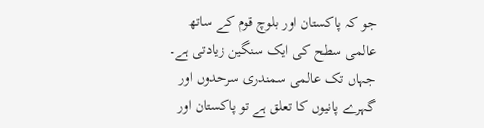جو کہ پاکستان اور بلوچ قوم کے ساتھ عالمی سطح کی ایک سنگین زیادتی ہے۔ جہاں تک عالمی سمندری سرحدوں اور گہرے پانیوں کا تعلق ہے تو پاکستان اور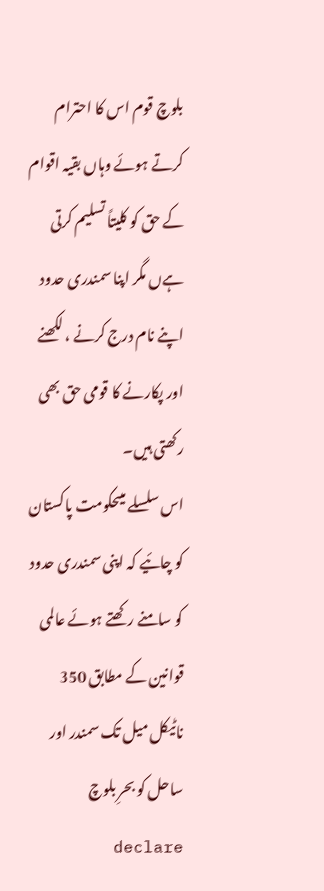بلوچ قوم اس کا احترام کرتے ہوئے وہاں بقیہ اقوام کے حق کو کلیتاً تسلیم کرتی ہےں مگر اپنا سمندری حدود اپنے نام درج کرنے ، لکھنے اور پکارنے کا قومی حق بھی رکھتی ہیں۔
اس سلسلے میںحکومت پاکستان کو چائیے کہ اپنی سمندری حدود کو سامنے رکھتے ہوئے عالمی قوانین کے مطابق 350 ناٹیکل میل تک سمندر اور ساحل کو بحرِ بلوچ declare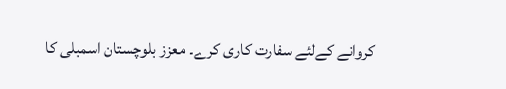کروانے کےلئے سفارت کاری کرے۔ معزز بلوچستان اسمبلی کا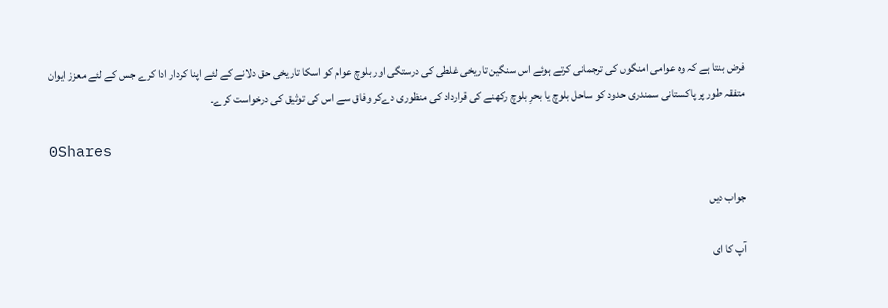فرض بنتا ہے کہ وہ عوامی امنگوں کی ترجمانی کرتے ہوئے اس سنگین تاریخی غلطی کی درستگی اور بلوچ عوام کو اسکا تاریخی حق دلانے کے لئے اپنا کردار ادا کرے جس کے لئے معزز ایوان متفقہ طور پر پاکستانی سمندری حدود کو ساحل بلوچ یا بحرِ بلوچ رکھنے کی قرارداد کی منظوری دےکر وفاق سے اس کی توثیق کی درخواست کرے۔

0Shares

جواب دیں

آپ کا ای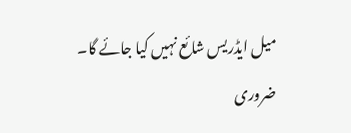میل ایڈریس شائع نہیں کیا جائے گا۔ ضروری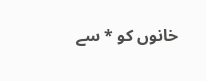خانوں کو * سے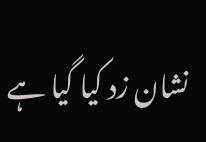نشان زد کیا گیا ہے